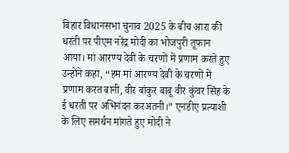बिहार विधानसभा चुनाव 2025 के बीच आरा की धरती पर पीएम नरेंद्र मोदी का भोजपुरी तूफान आया। मां आरण्य देवी के चरणों में प्रणाम करते हुए उन्होंने कहा, “हम मां आरण्य देवी के चरणों में प्रणाम करत बानी, वीर बांकुर बाबू वीर कुंवर सिंह के ई धरती पर अभिनंदन करअतनी।” एनडीए प्रत्याशी के लिए समर्थन मांगते हुए मोदी ने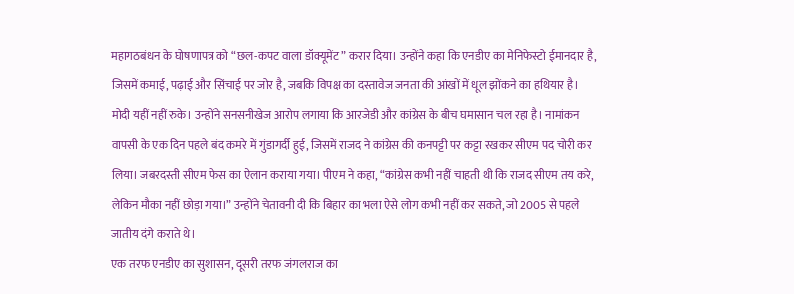महागठबंधन के घोषणापत्र को “छल-कपट वाला डॉक्यूमेंट” करार दिया। उन्होंने कहा कि एनडीए का मेनिफेस्टो ईमानदार है, जिसमें कमाई, पढ़ाई और सिंचाई पर जोर है, जबकि विपक्ष का दस्तावेज जनता की आंखों में धूल झोंकने का हथियार है।
मोदी यहीं नहीं रुके। उन्होंने सनसनीखेज आरोप लगाया कि आरजेडी और कांग्रेस के बीच घमासान चल रहा है। नामांकन वापसी के एक दिन पहले बंद कमरे में गुंडागर्दी हुई, जिसमें राजद ने कांग्रेस की कनपट्टी पर कट्टा रखकर सीएम पद चोरी कर लिया। जबरदस्ती सीएम फेस का ऐलान कराया गया। पीएम ने कहा, “कांग्रेस कभी नहीं चाहती थी कि राजद सीएम तय करे, लेकिन मौका नहीं छोड़ा गया।” उन्होंने चेतावनी दी कि बिहार का भला ऐसे लोग कभी नहीं कर सकते, जो 2005 से पहले जातीय दंगे कराते थे।
एक तरफ एनडीए का सुशासन, दूसरी तरफ जंगलराज का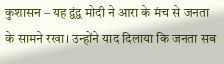कुशासन – यह द्वंद्व मोदी ने आरा के मंच से जनता के सामने रखा। उन्होंने याद दिलाया कि जनता सब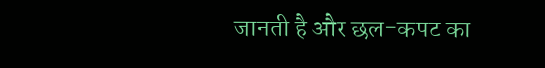जानती है और छल-कपट का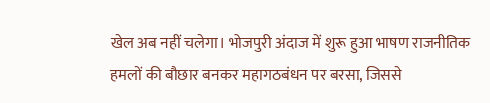खेल अब नहीं चलेगा। भोजपुरी अंदाज में शुरू हुआ भाषण राजनीतिक हमलों की बौछार बनकर महागठबंधन पर बरसा, जिससे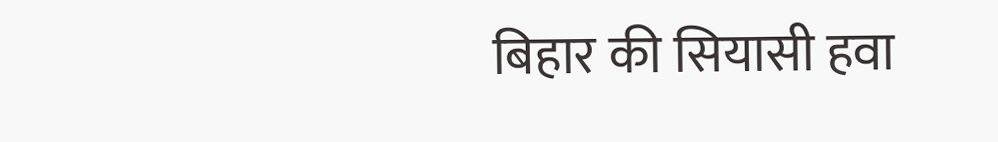बिहार की सियासी हवा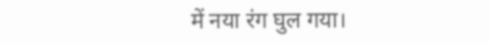में नया रंग घुल गया।